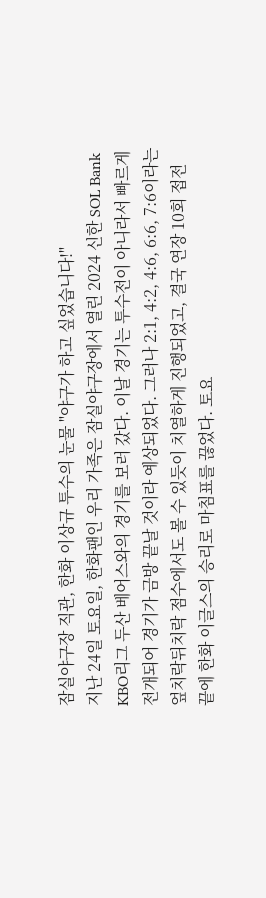잠실야구장 직관, 한화 이상규 투수의 눈물 "야구가 하고 싶었습니다!"
지난 24일 토요일, 한화팬인 우리 가족은 잠실야구장에서 열린 2024 신한 SOL Bank KBO리그 두산 베어스와의 경기를 보러 갔다. 이날 경기는 투수전이 아니라서 빠르게 전개되어 경기가 금방 끝날 것이라 예상되었다. 그러나 2:1, 4:2, 4:6, 6:6, 7:6이라는 엎치락뒤치락 점수에서도 볼 수 있듯이 치열하게 진행되었고, 결국 연장 10회 접전 끝에 한화 이글스의 승리로 마침표를 끊었다. 토요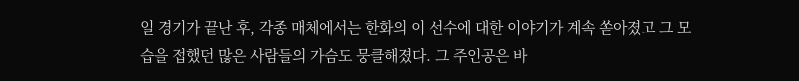일 경기가 끝난 후, 각종 매체에서는 한화의 이 선수에 대한 이야기가 계속 쏟아졌고 그 모습을 접했던 많은 사람들의 가슴도 뭉클해졌다. 그 주인공은 바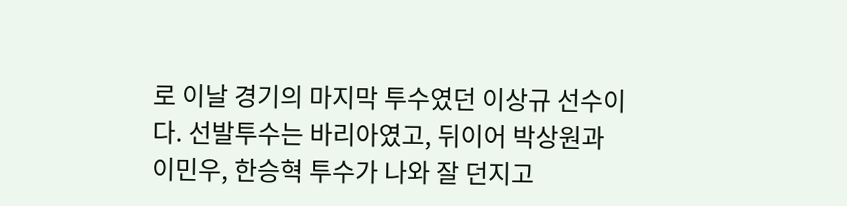로 이날 경기의 마지막 투수였던 이상규 선수이다. 선발투수는 바리아였고, 뒤이어 박상원과 이민우, 한승혁 투수가 나와 잘 던지고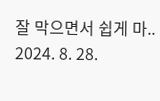잘 막으면서 쉽게 마..
2024. 8. 28.